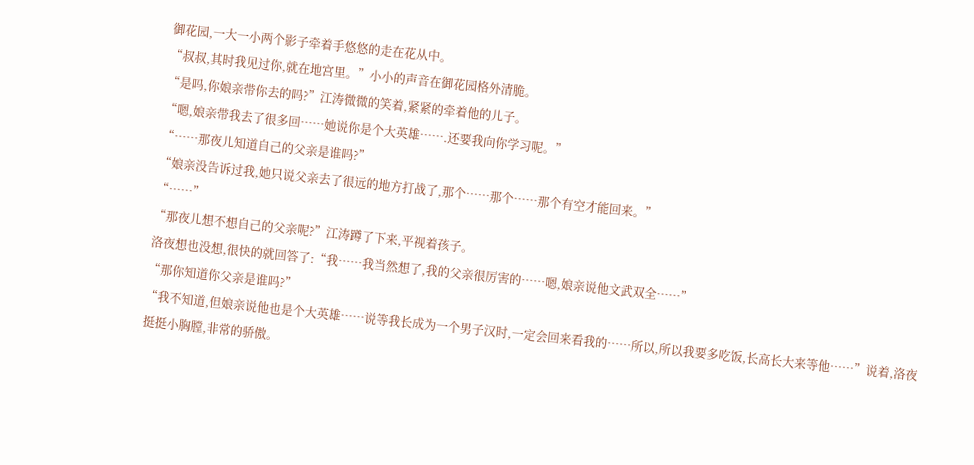御花园,一大一小两个影子牵着手悠悠的走在花从中。
“叔叔,其时我见过你,就在地宫里。”小小的声音在御花园格外清脆。
“是吗,你娘亲带你去的吗?”江涛微微的笑着,紧紧的牵着他的儿子。
“嗯,娘亲带我去了很多回……她说你是个大英雄…….还要我向你学习呢。”
“……那夜儿知道自己的父亲是谁吗?”
“娘亲没告诉过我,她只说父亲去了很远的地方打战了,那个……那个……那个有空才能回来。”
“……”
“那夜儿想不想自己的父亲呢?”江涛蹲了下来,平视着孩子。
洛夜想也没想,很快的就回答了:“我……我当然想了,我的父亲很厉害的……嗯,娘亲说他文武双全……”
“那你知道你父亲是谁吗?”
“我不知道,但娘亲说他也是个大英雄……说等我长成为一个男子汉时,一定会回来看我的……所以,所以我要多吃饭,长高长大来等他……”说着,洛夜挺挺小胸膛,非常的骄傲。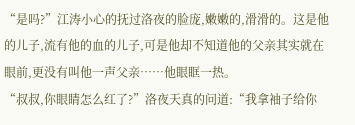“是吗?”江涛小心的抚过洛夜的脸庞,嫩嫩的,滑滑的。这是他的儿子,流有他的血的儿子,可是他却不知道他的父亲其实就在眼前,更没有叫他一声父亲……他眼眶一热。
“叔叔,你眼睛怎么红了?”洛夜天真的问道:“我拿袖子给你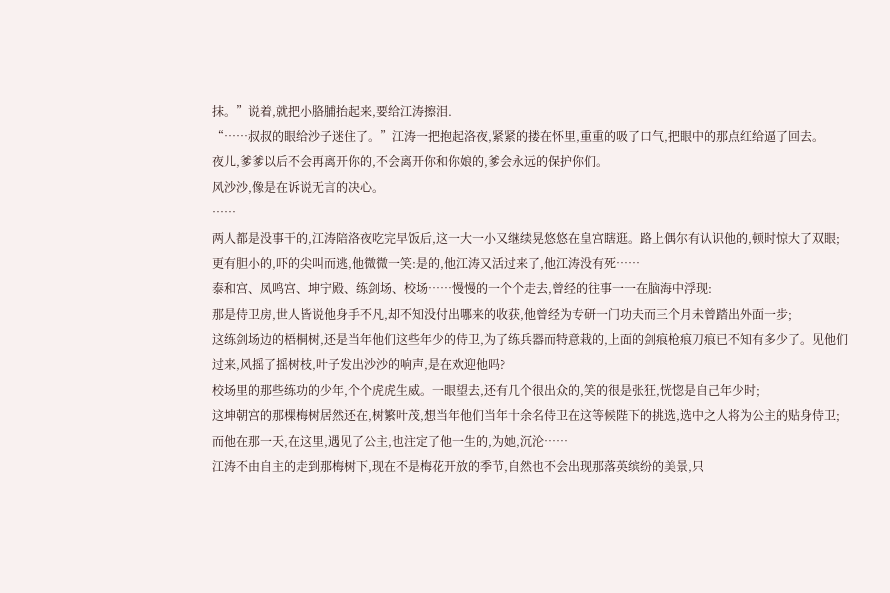抹。”说着,就把小胳脯抬起来,要给江涛擦泪.
“……叔叔的眼给沙子迷住了。”江涛一把抱起洛夜,紧紧的搂在怀里,重重的吸了口气,把眼中的那点红给逼了回去。
夜儿,爹爹以后不会再离开你的,不会离开你和你娘的,爹会永远的保护你们。
风沙沙,像是在诉说无言的决心。
……
两人都是没事干的,江涛陪洛夜吃完早饭后,这一大一小又继续晃悠悠在皇宫瞎逛。路上偶尔有认识他的,顿时惊大了双眼;更有胆小的,吓的尖叫而逃,他微微一笑:是的,他江涛又活过来了,他江涛没有死……
泰和宫、凤鸣宫、坤宁殿、练剑场、校场……慢慢的一个个走去,曾经的往事一一在脑海中浮现:
那是侍卫房,世人皆说他身手不凡,却不知没付出哪来的收获,他曾经为专研一门功夫而三个月未曾踏出外面一步;
这练剑场边的梧桐树,还是当年他们这些年少的侍卫,为了练兵器而特意栽的,上面的剑痕枪痕刀痕已不知有多少了。见他们过来,风摇了摇树枝,叶子发出沙沙的响声,是在欢迎他吗?
校场里的那些练功的少年,个个虎虎生威。一眼望去,还有几个很出众的,笑的很是张狂,恍惚是自己年少时;
这坤朝宫的那棵梅树居然还在,树繁叶茂,想当年他们当年十余名侍卫在这等候陛下的挑选,选中之人将为公主的贴身侍卫;
而他在那一天,在这里,遇见了公主,也注定了他一生的,为她,沉沦……
江涛不由自主的走到那梅树下,现在不是梅花开放的季节,自然也不会出现那落英缤纷的美景,只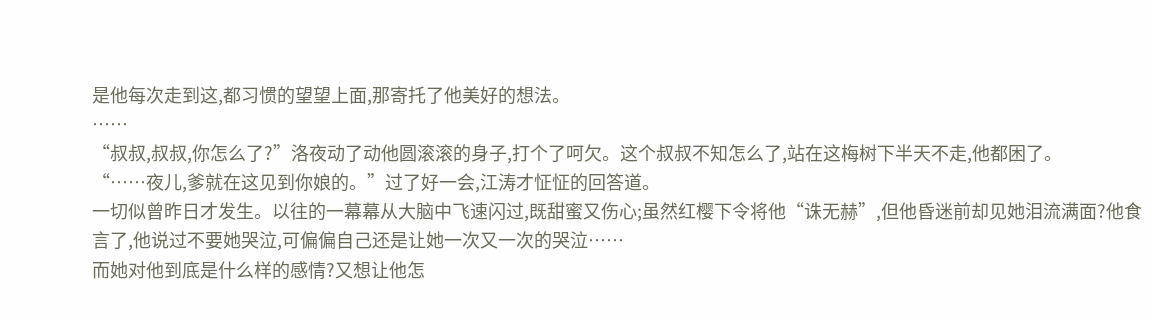是他每次走到这,都习惯的望望上面,那寄托了他美好的想法。
……
“叔叔,叔叔,你怎么了?”洛夜动了动他圆滚滚的身子,打个了呵欠。这个叔叔不知怎么了,站在这梅树下半天不走,他都困了。
“……夜儿,爹就在这见到你娘的。”过了好一会,江涛才怔怔的回答道。
一切似曾昨日才发生。以往的一幕幕从大脑中飞速闪过,既甜蜜又伤心;虽然红樱下令将他“诛无赫”,但他昏迷前却见她泪流满面?他食言了,他说过不要她哭泣,可偏偏自己还是让她一次又一次的哭泣……
而她对他到底是什么样的感情?又想让他怎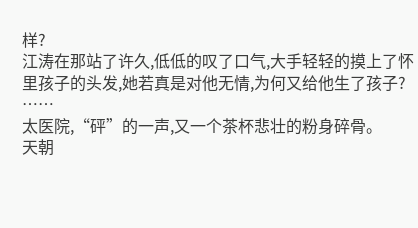样?
江涛在那站了许久,低低的叹了口气,大手轻轻的摸上了怀里孩子的头发,她若真是对他无情,为何又给他生了孩子?
……
太医院,“砰”的一声,又一个茶杯悲壮的粉身碎骨。
天朝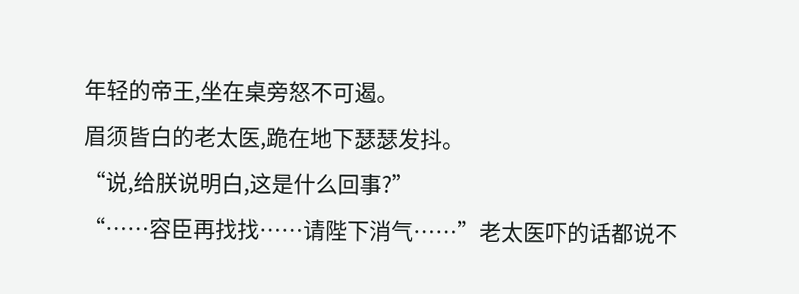年轻的帝王,坐在桌旁怒不可遏。
眉须皆白的老太医,跪在地下瑟瑟发抖。
“说,给朕说明白,这是什么回事?”
“……容臣再找找……请陛下消气……”老太医吓的话都说不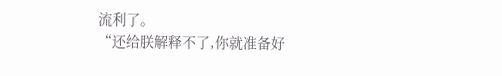流利了。
“还给朕解释不了,你就准备好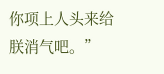你项上人头来给朕消气吧。”